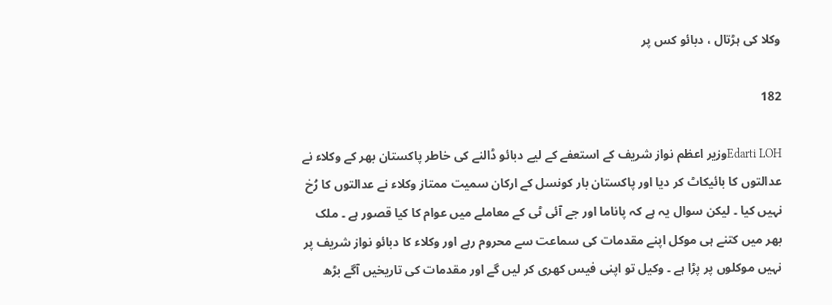وکلا کی ہڑتال ، دبائو کس پر

182

Edarti LOHوزیر اعظم نواز شریف کے استعفے کے لیے دبائو ڈالنے کی خاطر پاکستان بھر کے وکلاء نے عدالتوں کا بائیکاٹ کر دیا اور پاکستان بار کونسل کے ارکان سمیت ممتاز وکلاء نے عدالتوں کا رُخ نہیں کیا ۔ لیکن سوال یہ ہے کہ پاناما اور جے آئی ٹی کے معاملے میں عوام کا کیا قصور ہے ۔ ملک بھر میں کتنے ہی موکل اپنے مقدمات کی سماعت سے محروم رہے اور وکلاء کا دبائو نواز شریف پر نہیں موکلوں پر پڑا ہے ۔ وکیل تو اپنی فیس کھری کر لیں گے اور مقدمات کی تاریخیں آگے بڑھ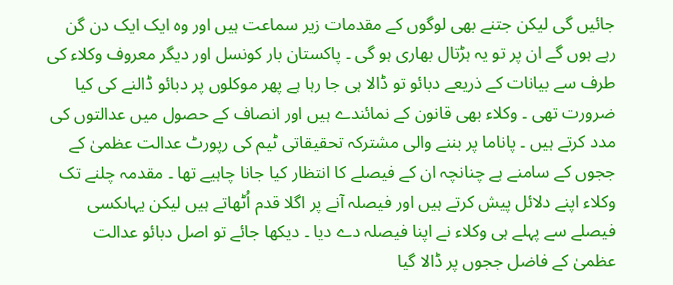جائیں گی لیکن جتنے بھی لوگوں کے مقدمات زیر سماعت ہیں اور وہ ایک ایک دن گن رہے ہوں گے ان پر تو یہ ہڑتال بھاری ہو گی ۔ پاکستان بار کونسل اور دیگر معروف وکلاء کی طرف سے بیانات کے ذریعے دبائو تو ڈالا ہی جا رہا ہے پھر موکلوں پر دبائو ڈالنے کی کیا ضرورت تھی ۔ وکلاء بھی قانون کے نمائندے ہیں اور انصاف کے حصول میں عدالتوں کی مدد کرتے ہیں ۔ پاناما پر بننے والی مشترکہ تحقیقاتی ٹیم کی رپورٹ عدالت عظمیٰ کے ججوں کے سامنے ہے چنانچہ ان کے فیصلے کا انتظار کیا جانا چاہیے تھا ۔ مقدمہ چلنے تک وکلاء اپنے دلائل پیش کرتے ہیں اور فیصلہ آنے پر اگلا قدم اُٹھاتے ہیں لیکن یہاںکسی فیصلے سے پہلے ہی وکلاء نے اپنا فیصلہ دے دیا ۔ دیکھا جائے تو اصل دبائو عدالت عظمیٰ کے فاضل ججوں پر ڈالا گیا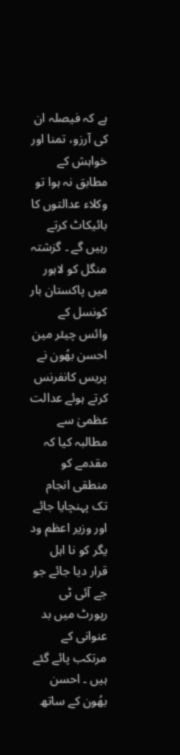ہے کہ فیصلہ ان کی آرزو، تمنا اور خواہش کے مطابق نہ ہوا تو وکلاء عدالتوں کا بائیکاٹ کرتے رہیں گے ۔ گزشتہ منگل کو لاہور میں پاکستان بار کونسل کے وائس چیئر مین احسن بھُون نے پریس کانفرنس کرتے ہوئے عدالت عظمیٰ سے مطالبہ کیا کہ مقدمے کو منطقی انجام تک پہنچایا جائے اور وزیر اعظم ود یگر کو نا اہل قرار دیا جائے جو جے آئی ٹی رپورٹ میں بد عنوانی کے مرتکب پائے گئے ہیں ۔ احسن بھُون کے ساتھ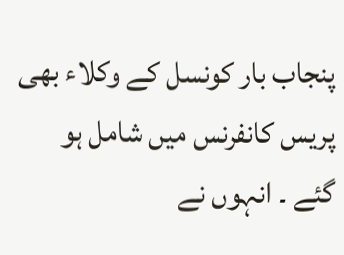پنجاب بار کونسل کے وکلاء بھی پریس کانفرنس میں شامل ہو گئے ۔ انہوں نے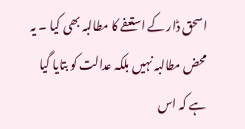اسحق ڈار کے استعفے کا مطالبہ بھی کیا ۔ یہ محض مطالبہ نہیں بلکہ عدالت کو بتایا گیا ہے کہ اس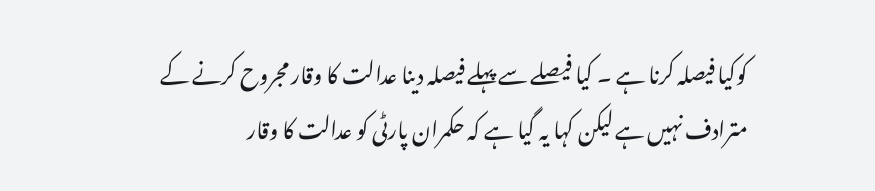کوکیا فیصلہ کرنا ہے ۔ کیا فیصلے سے پہلے فیصلہ دینا عدالت کا وقار مجروح کرنے کے مترادف نہیں ہے لیکن کہا یہ گیا ہے کہ حکمران پارٹی کو عدالت کا وقار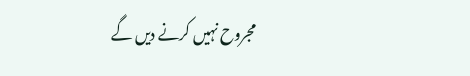مجروح نہیں کرنے دیں گے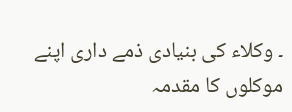۔ وکلاء کی بنیادی ذمے داری اپنے موکلوں کا مقدمہ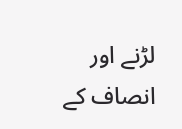لڑنے اور انصاف کے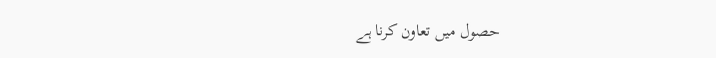حصول میں تعاون کرنا ہے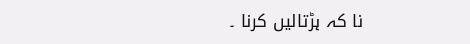نا کہ ہڑتالیں کرنا ۔